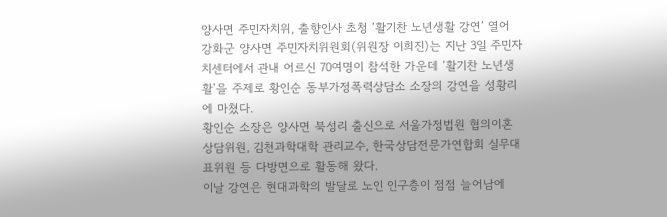양사면 주민자치위, 출향인사 초청 ‘활기찬 노년생활 강연’ 열어
강화군 양사면 주민자치위원회(위원장 이희진)는 지난 3일 주민자치센터에서 관내 어르신 70여명이 참석한 가운데 ‘활기찬 노년생활’을 주제로 황인순 동부가정폭력상담소 소장의 강연을 성황리에 마쳤다.
황인순 소장은 양사면 북성리 출신으로 서울가정법원 협의이혼 상담위원, 김천과학대학 관리교수, 한국상담전문가연합회 실무대표위원 등 다방면으로 활동해 왔다.
이날 강연은 현대과학의 발달로 노인 인구층이 점점 늘어남에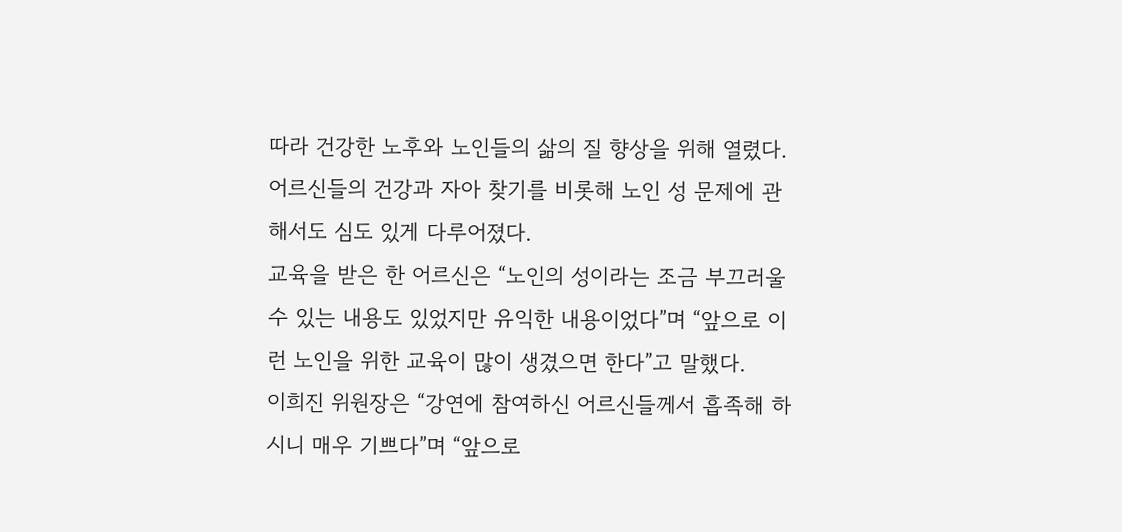따라 건강한 노후와 노인들의 삶의 질 향상을 위해 열렸다. 어르신들의 건강과 자아 찾기를 비롯해 노인 성 문제에 관해서도 심도 있게 다루어졌다.
교육을 받은 한 어르신은 “노인의 성이라는 조금 부끄러울 수 있는 내용도 있었지만 유익한 내용이었다”며 “앞으로 이런 노인을 위한 교육이 많이 생겼으면 한다”고 말했다.
이희진 위원장은 “강연에 참여하신 어르신들께서 흡족해 하시니 매우 기쁘다”며 “앞으로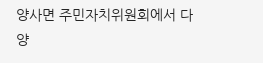양사면 주민자치위원회에서 다양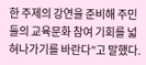한 주제의 강연을 준비해 주민들의 교육문화 참여 기회를 넓혀나가기를 바란다”고 말했다.